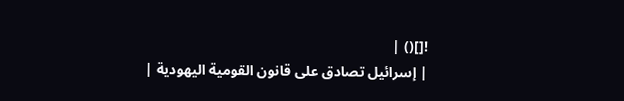![]() |
| إسرائيل تصادق على قانون القومية اليهودية |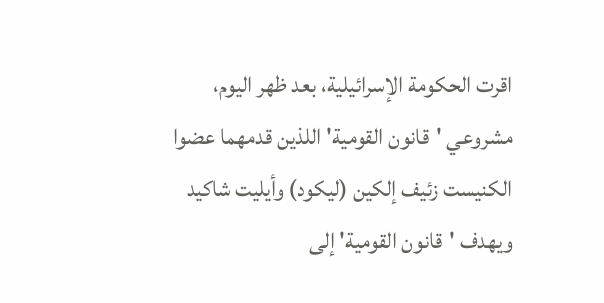اقرت الحكومة الإسرائيلية، بعد ظهر اليوم، مشروعي 'قانون القومية' اللذين قدمهما عضوا الكنيست زئيف إلكين (ليكود) وأيليت شاكيد
ويهدف 'قانون القومية' إلى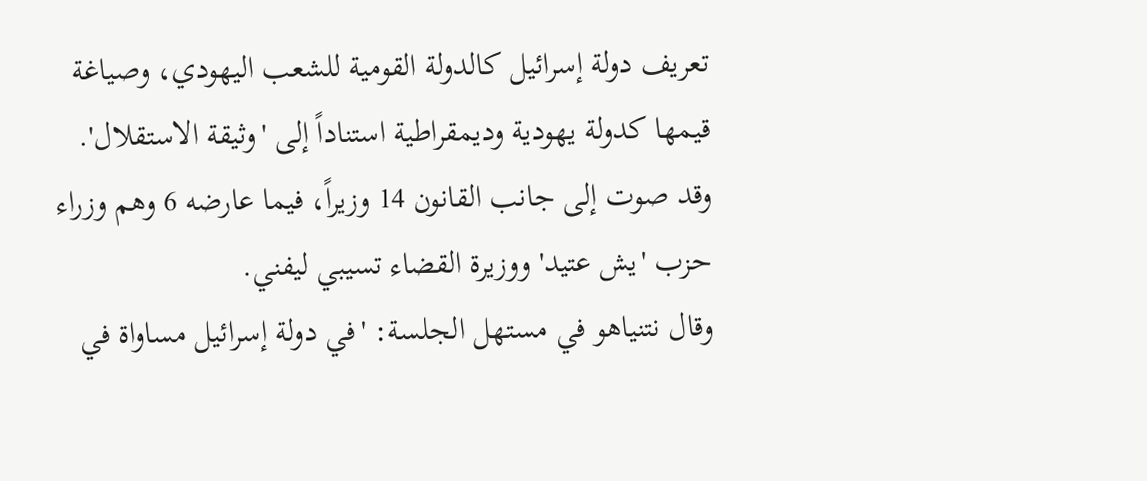تعريف دولة إسرائيل كالدولة القومية للشعب اليهودي، وصياغة قيمها كدولة يهودية وديمقراطية استناداً إلى 'وثيقة الاستقلال'.
وقد صوت إلى جانب القانون 14 وزيراً، فيما عارضه 6 وهم وزراء حزب 'يش عتيد' ووزيرة القضاء تسيبي ليفني.
وقال نتنياهو في مستهل الجلسة: 'في دولة إسرائيل مساواة في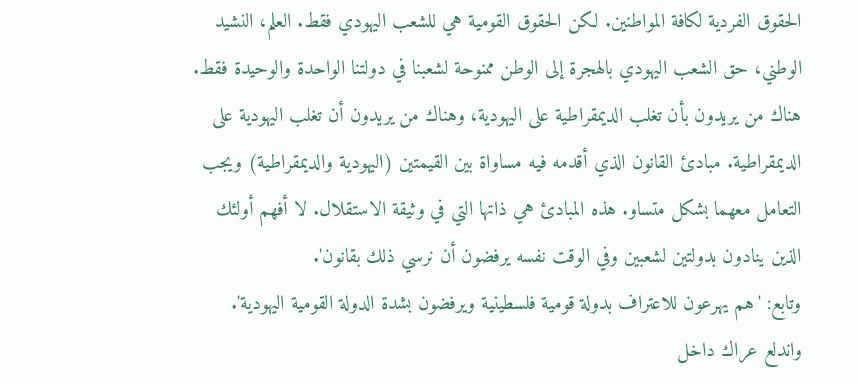الحقوق الفردية لكافة المواطنين. لكن الحقوق القومية هي للشعب اليهودي فقط. العلم، النشيد الوطني، حق الشعب اليهودي بالهجرة إلى الوطن ممنوحة لشعبنا في دولتنا الواحدة والوحيدة فقط. هناك من يريدون بأن تغلب الديمقراطية على اليهودية، وهناك من يريدون أن تغلب اليهودية على الديمقراطية. مبادئ القانون الذي أقدمه فيه مساواة بين القيمتين (اليهودية والديمقراطية) ويجب التعامل معهما بشكل متساو. هذه المبادئ هي ذاتها التي في وثيقة الاستقلال. لا أفهم أولئك الذين ينادون بدولتين لشعبين وفي الوقت نفسه يرفضون أن نرسي ذلك بقانون'.
وتابع: 'هم يهرعون للاعتراف بدولة قومية فلسطينية ويرفضون بشدة الدولة القومية اليهودية'.
واندلع عراك داخل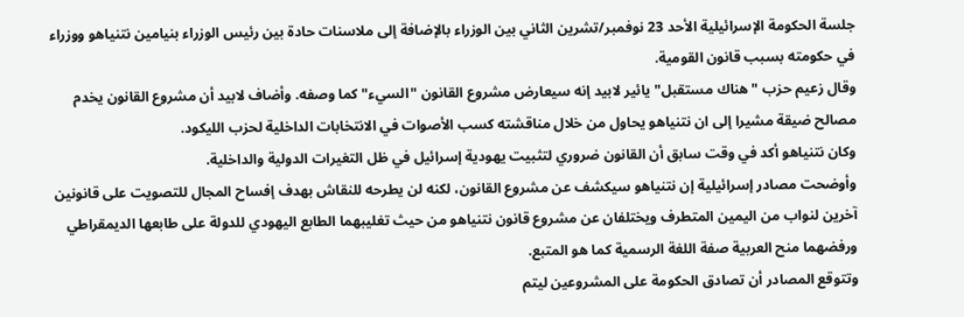جلسة الحكومة الإسرائيلية الأحد 23 نوفمبر/تشرين الثاني بين الوزراء بالإضافة إلى ملاسنات حادة بين رئيس الوزراء بنيامين نتنياهو ووزراء في حكومته بسبب قانون القومية.
وقال زعيم حزب "هناك مستقبل" يائير لابيد إنه سيعارض مشروع القانون "السيء" كما وصفه. وأضاف لابيد أن مشروع القانون يخدم مصالح ضيقة مشيرا إلى ان نتنياهو يحاول من خلال مناقشته كسب الأصوات في الانتخابات الداخلية لحزب الليكود.
وكان نتنياهو أكد في وقت سابق أن القانون ضروري لتثبيت يهودية إسرائيل في ظل التغيرات الدولية والداخلية.
وأوضحت مصادر إسرائيلية إن نتنياهو سيكشف عن مشروع القانون، لكنه لن يطرحه للنقاش بهدف إفساح المجال للتصويت على قانونين آخرين لنواب من اليمين المتطرف ويختلفان عن مشروع قانون نتنياهو من حيث تغليبهما الطابع اليهودي للدولة على طابعها الديمقراطي ورفضهما منح العربية صفة اللغة الرسمية كما هو المتبع.
وتتوقع المصادر أن تصادق الحكومة على المشروعين ليتم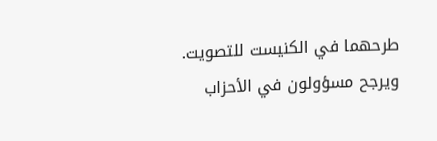طرحهما في الكنيست للتصويت.
ويرجح مسؤولون في الأحزاب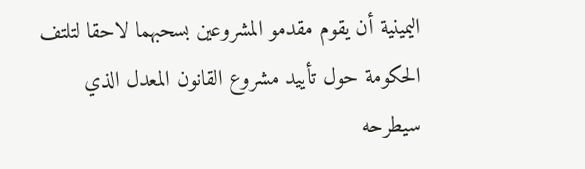اليمينية أن يقوم مقدمو المشروعين بسحبهما لاحقا لتلتف الحكومة حول تأييد مشروع القانون المعدل الذي سيطرحه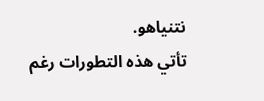نتنياهو.
تأتي هذه التطورات رغم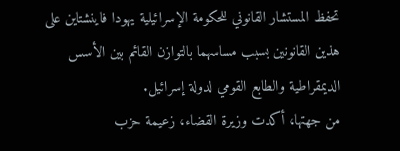تحفظ المستشار القانوني للحكومة الإسرائيلية يهودا فاينشتاين على هذين القانونين بسبب مساسهما بالتوازن القائم بين الأسس الديمقراطية والطابع القومي لدولة إسرائيل.
من جهتها، أكدت وزيرة القضاء، زعيمة حزب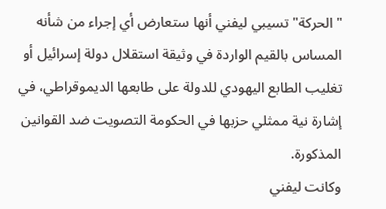"الحركة" تسيبي ليفني أنها ستعارض أي إجراء من شأنه المساس بالقيم الواردة في وثيقة استقلال دولة إسرائيل أو تغليب الطابع اليهودي للدولة على طابعها الديموقراطي، في إشارة نية ممثلي حزبها في الحكومة التصويت ضد القوانين المذكورة.
وكانت ليفني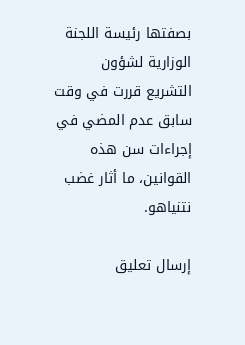بصفتها رئيسة اللجنة الوزارية لشؤون التشريع قررت في وقت سابق عدم المضي في إجراءات سن هذه القوانين، ما أثار غضب نتنياهو.

إرسال تعليق